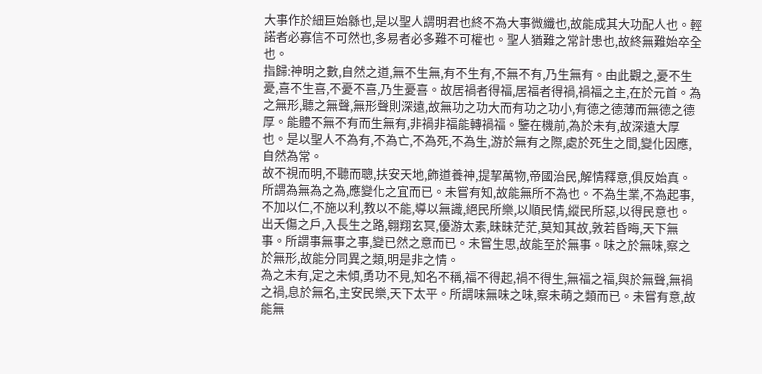大事作於細巨始緜也,是以聖人謂明君也終不為大事微纖也,故能成其大功配人也。輕諾者必寡信不可然也,多易者必多難不可權也。聖人猶難之常計患也,故終無難始卒全也。
指歸:神明之數,自然之道,無不生無,有不生有,不無不有,乃生無有。由此觀之,憂不生憂,喜不生喜,不憂不喜,乃生憂喜。故居禍者得福,居福者得禍,禍福之主,在於元首。為之無形,聽之無聲,無形聲則深遠,故無功之功大而有功之功小,有德之德薄而無德之德厚。能體不無不有而生無有,非禍非福能轉禍福。鑒在機前,為於未有,故深遠大厚也。是以聖人不為有,不為亡,不為死,不為生,游於無有之際,處於死生之間,變化因應,自然為常。
故不視而明,不聽而聰,扶安天地,飾道養神,提挈萬物,帝國治民,解情釋意,俱反始真。所謂為無為之為,應變化之宜而已。未嘗有知,故能無所不為也。不為生業,不為起事,不加以仁,不施以利,教以不能,導以無識,絕民所樂,以順民情,縱民所惡,以得民意也。出夭傷之戶,入長生之路,翱翔玄冥,優游太素,昧昧茫茫,莫知其故,敦若昏晦,天下無事。所謂事無事之事,變已然之意而已。未嘗生思,故能至於無事。味之於無味,察之於無形,故能分同異之類,明是非之情。
為之未有,定之未傾,勇功不見,知名不稱,福不得起,禍不得生,無福之福,與於無聲,無禍之禍,息於無名,主安民樂,天下太平。所謂味無味之味,察未萌之類而已。未嘗有意,故能無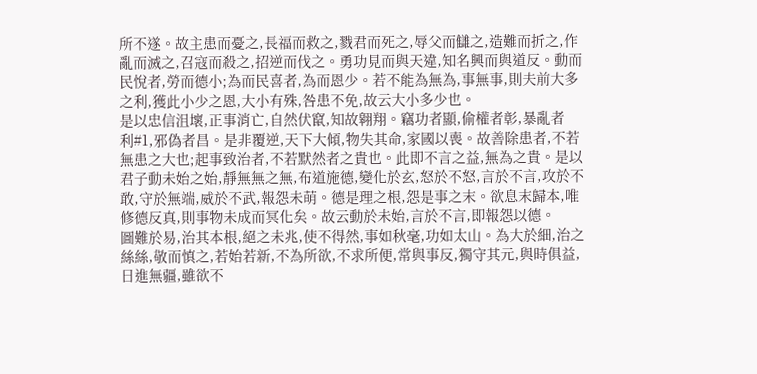所不遂。故主患而憂之,長福而救之,戮君而死之,辱父而讎之,造難而折之,作亂而滅之,召寇而殺之,招逆而伐之。勇功見而與天違,知名興而與道反。動而民悅者,勞而德小;為而民喜者,為而恩少。若不能為無為,事無事,則夫前大多之利,獲此小少之恩,大小有殊,咎患不免,故云大小多少也。
是以忠信沮壞,正事消亡,自然伏竄,知故翱翔。竊功者顯,偷權者彰,暴亂者利#1,邪偽者昌。是非覆逆,天下大傾,物失其命,家國以喪。故善除患者,不若無患之大也;起事致治者,不若默然者之貴也。此即不言之益,無為之貴。是以君子動未始之始,靜無無之無,布道施德,變化於玄,怒於不怒,言於不言,攻於不敢,守於無端,威於不武,報怨未萌。德是理之根,怨是事之末。欲息末歸本,唯修德反真,則事物未成而冥化矣。故云動於未始,言於不言,即報怨以德。
圖難於易,治其本根,絕之未兆,使不得然,事如秋毫,功如太山。為大於細,治之絲絲,敬而慎之,若始若新,不為所欲,不求所便,常與事反,獨守其元,與時俱益,日進無疆,雖欲不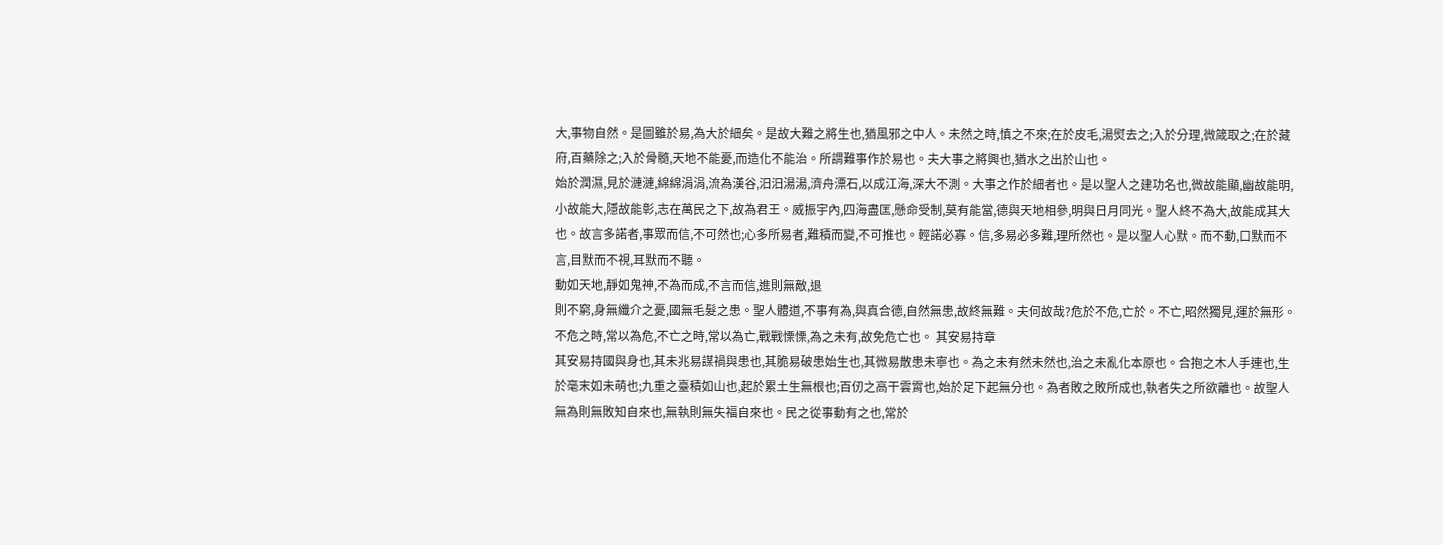大,事物自然。是圖雖於易,為大於細矣。是故大難之將生也,猶風邪之中人。未然之時,慎之不來;在於皮毛,湯熨去之;入於分理,微箴取之;在於藏府,百藥除之;入於骨髓,天地不能憂,而造化不能治。所謂難事作於易也。夫大事之將興也,猶水之出於山也。
始於潤濕,見於漣漣,綿綿涓涓,流為漢谷,汨汨湯湯,濟舟漂石,以成江海,深大不測。大事之作於細者也。是以聖人之建功名也,微故能顯,幽故能明,小故能大,隱故能彰,志在萬民之下,故為君王。威振宇內,四海盡匡,懸命受制,莫有能當,德與天地相參,明與日月同光。聖人終不為大,故能成其大也。故言多諾者,事眾而信,不可然也;心多所易者,難積而變,不可推也。輕諾必寡。信,多易必多難,理所然也。是以聖人心默。而不動,口默而不言,目默而不視,耳默而不聽。
動如天地,靜如鬼神,不為而成,不言而信,進則無敵,退
則不窮,身無纖介之憂,國無毛髮之患。聖人體道,不事有為,與真合德,自然無患,故終無難。夫何故哉?危於不危,亡於。不亡,昭然獨見,運於無形。不危之時,常以為危,不亡之時,常以為亡,戰戰慄慄,為之未有,故免危亡也。 其安易持章
其安易持國與身也,其未兆易謀禍與患也,其脆易破患始生也,其微易散患未寧也。為之未有然未然也,治之未亂化本原也。合抱之木人手連也,生於毫末如未萌也;九重之臺積如山也,起於累土生無根也;百仞之高干雲霄也,始於足下起無分也。為者敗之敗所成也,執者失之所欲離也。故聖人無為則無敗知自來也,無執則無失福自來也。民之從事動有之也,常於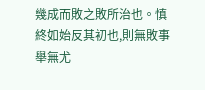幾成而敗之敗所治也。慎終如始反其初也,則無敗事舉無尤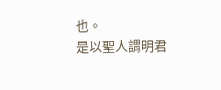也。
是以聖人謂明君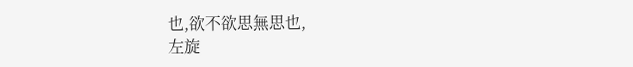也,欲不欲思無思也,
左旋